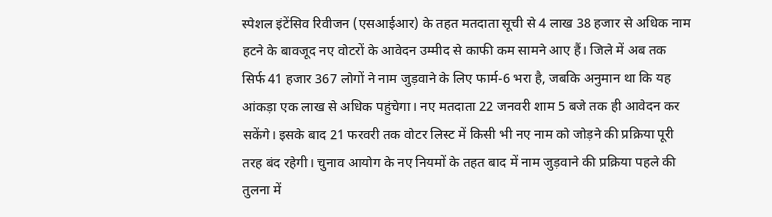स्पेशल इंटेंसिव रिवीजन (एसआईआर) के तहत मतदाता सूची से 4 लाख 38 हजार से अधिक नाम हटने के बावजूद नए वोटरों के आवेदन उम्मीद से काफी कम सामने आए हैं। जिले में अब तक सिर्फ 41 हजार 367 लोगों ने नाम जुड़वाने के लिए फार्म-6 भरा है, जबकि अनुमान था कि यह आंकड़ा एक लाख से अधिक पहुंचेगा। नए मतदाता 22 जनवरी शाम 5 बजे तक ही आवेदन कर सकेंगे। इसके बाद 21 फरवरी तक वोटर लिस्ट में किसी भी नए नाम को जोड़ने की प्रक्रिया पूरी तरह बंद रहेगी। चुनाव आयोग के नए नियमों के तहत बाद में नाम जुड़वाने की प्रक्रिया पहले की तुलना में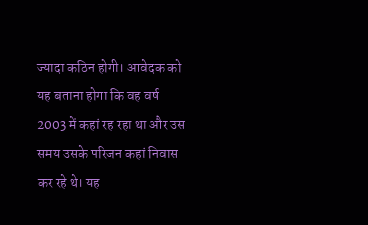ज्यादा कठिन होगी। आवेदक को यह बताना होगा कि वह वर्ष 2003 में कहां रह रहा था और उस समय उसके परिजन कहां निवास कर रहे थे। यह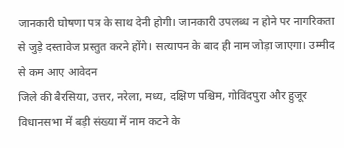जानकारी घोषणा पत्र के साथ देनी होगी। जानकारी उपलब्ध न होने पर नागरिकता से जुड़े दस्तावेज प्रस्तुत करने होंगे। सत्यापन के बाद ही नाम जोड़ा जाएगा। उम्मीद से कम आए आवेदन
जिले की बैरसिया, उत्तर, नरेला, मध्य, दक्षिण पश्चिम, गोविंदपुरा और हुजूर विधानसभा में बड़ी संख्या में नाम कटने के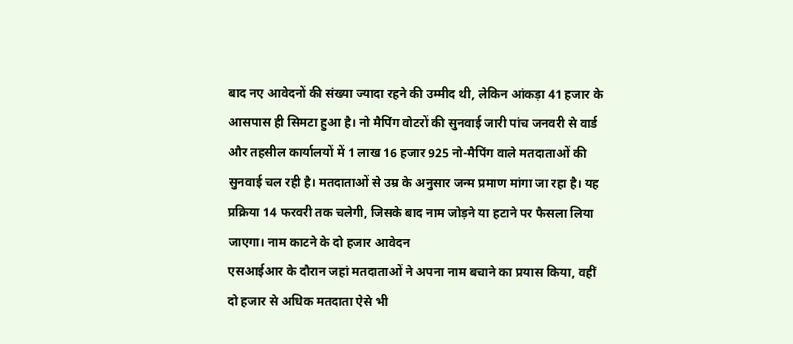बाद नए आवेदनों की संख्या ज्यादा रहने की उम्मीद थी, लेकिन आंकड़ा 41 हजार के आसपास ही सिमटा हुआ है। नो मैपिंग वोटरों की सुनवाई जारी पांच जनवरी से वार्ड और तहसील कार्यालयों में 1 लाख 16 हजार 925 नो-मैपिंग वाले मतदाताओं की सुनवाई चल रही है। मतदाताओं से उम्र के अनुसार जन्म प्रमाण मांगा जा रहा है। यह प्रक्रिया 14 फरवरी तक चलेगी, जिसके बाद नाम जोड़ने या हटाने पर फैसला लिया जाएगा। नाम काटने के दो हजार आवेदन
एसआईआर के दौरान जहां मतदाताओं ने अपना नाम बचाने का प्रयास किया, वहीं दो हजार से अधिक मतदाता ऐसे भी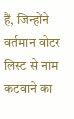हैं, जिन्होंने वर्तमान वोटर लिस्ट से नाम कटवाने का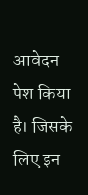आवेदन पेश किया है। जिसके लिए इन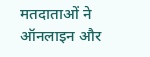मतदाताओं ने ऑनलाइन और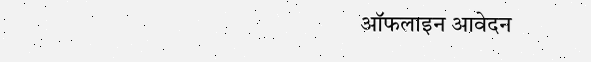ऑफलाइन आवेदन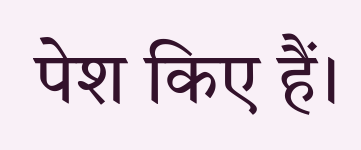पेश किए हैं।